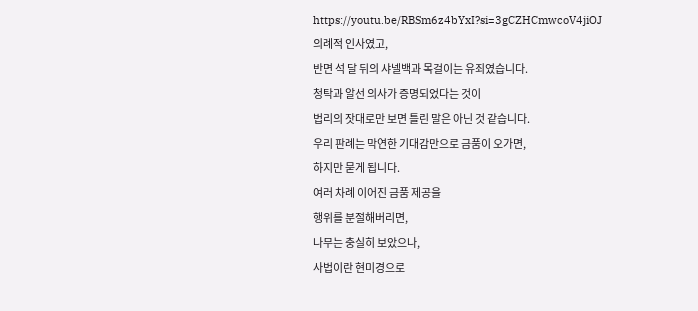https://youtu.be/RBSm6z4bYxI?si=3gCZHCmwcoV4jiOJ
의례적 인사였고,
반면 석 달 뒤의 샤넬백과 목걸이는 유죄였습니다.
청탁과 알선 의사가 증명되었다는 것이
법리의 잣대로만 보면 틀린 말은 아닌 것 같습니다.
우리 판례는 막연한 기대감만으로 금품이 오가면,
하지만 묻게 됩니다.
여러 차례 이어진 금품 제공을
행위를 분절해버리면,
나무는 충실히 보았으나,
사법이란 현미경으로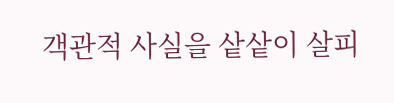객관적 사실을 샅샅이 살피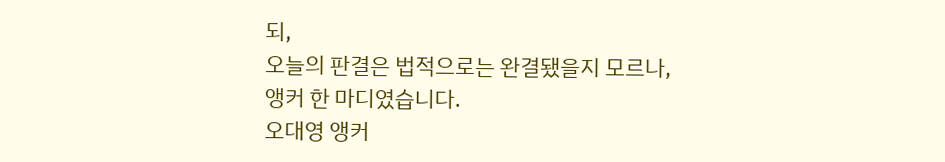되,
오늘의 판결은 법적으로는 완결됐을지 모르나,
앵커 한 마디였습니다.
오대영 앵커